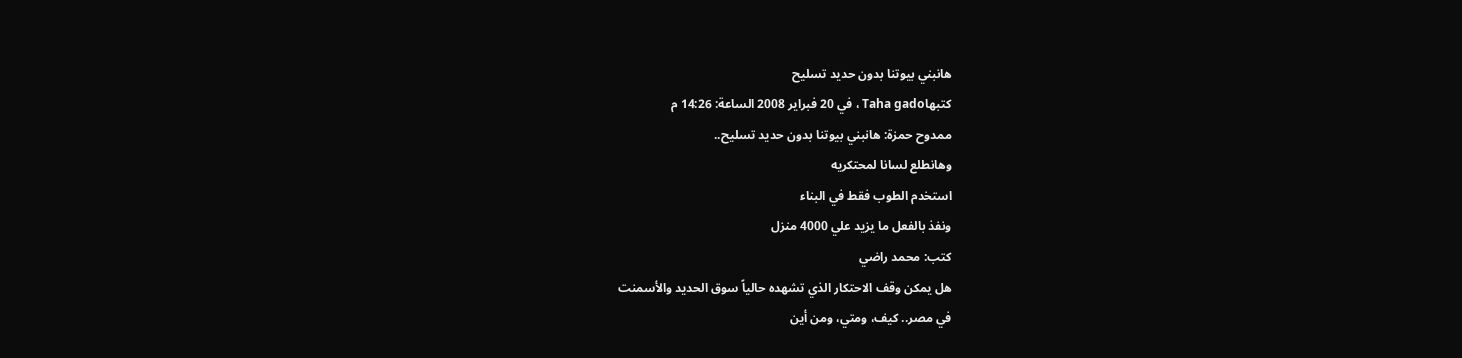هانبني بيوتنا بدون حديد تسليح
كتبهاTaha gado ، في 20 فبراير 2008 الساعة: 14:26 م
ممدوح حمزة: هانبني بيوتنا بدون حديد تسليح..
وهانطلع لسانا لمحتكريه
استخدم الطوب فقط في البناء
ونفذ بالفعل ما يزيد علي 4000 منزل
كتب: محمد راضي
هل يمكن وقف الاحتكار الذي تشهده حالياً سوق الحديد والأسمنت
في مصر.. كيف، ومتي، ومن أين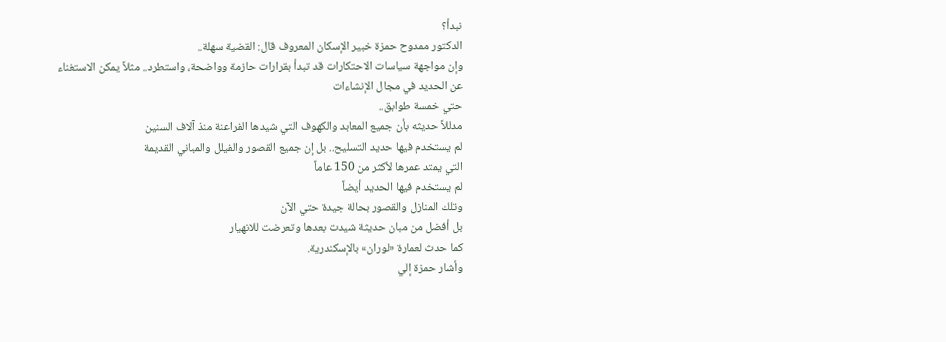نبدأ؟
الدكتور ممدوح حمزة خبير الإسكان المعروف قال: القضية سهلة..
وإن مواجهة سياسات الاحتكارات قد تبدأ بقرارات حازمة وواضحة، واستطرد.. مثلاً يمكن الاستغناء عن الحديد في مجال الإنشاءات
حتي خمسة طوابق..
مدللاً حديثه بأن جميع المعابد والكهوف التي شيدها الفراعنة منذ آلاف السنين
لم يستخدم فيها حديد التسليح.. بل إن جميع القصور والفيلل والمباني القديمة
التي يمتد عمرها لأكثر من 150 عاماً
لم يستخدم فيها الحديد أيضاً
وتلك المنازل والقصور بحالة جيدة حتي الآن
بل أفضل من مبان حديثة شيدت بعدها وتعرضت للانهيار
كما حدث لعمارة «لوران» بالإسكندرية.
وأشار حمزة إلي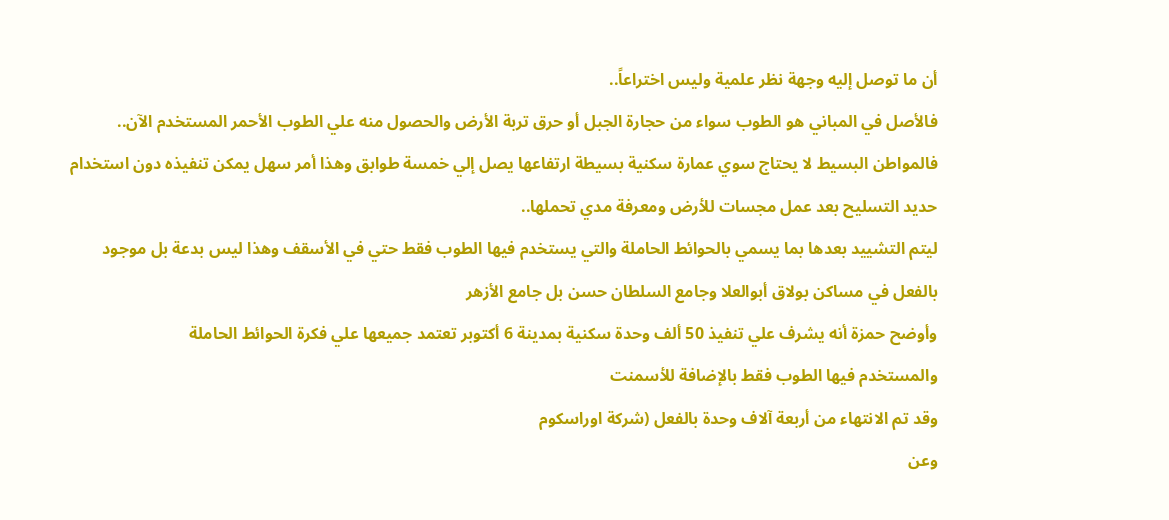أن ما توصل إليه وجهة نظر علمية وليس اختراعاً..
فالأصل في المباني هو الطوب سواء من حجارة الجبل أو حرق تربة الأرض والحصول منه علي الطوب الأحمر المستخدم الآن..
فالمواطن البسيط لا يحتاج سوي عمارة سكنية بسيطة ارتفاعها يصل إلي خمسة طوابق وهذا أمر سهل يمكن تنفيذه دون استخدام حديد التسليح بعد عمل مجسات للأرض ومعرفة مدي تحملها..
ليتم التشييد بعدها بما يسمي بالحوائط الحاملة والتي يستخدم فيها الطوب فقط حتي في الأسقف وهذا ليس بدعة بل موجود بالفعل في مساكن بولاق أبوالعلا وجامع السلطان حسن بل جامع الأزهر
وأوضح حمزة أنه يشرف علي تنفيذ 50 ألف وحدة سكنية بمدينة 6 أكتوبر تعتمد جميعها علي فكرة الحوائط الحاملة
والمستخدم فيها الطوب فقط بالإضافة للأسمنت
وقد تم الانتهاء من أربعة آلاف وحدة بالفعل (شركة اوراسكوم
وعن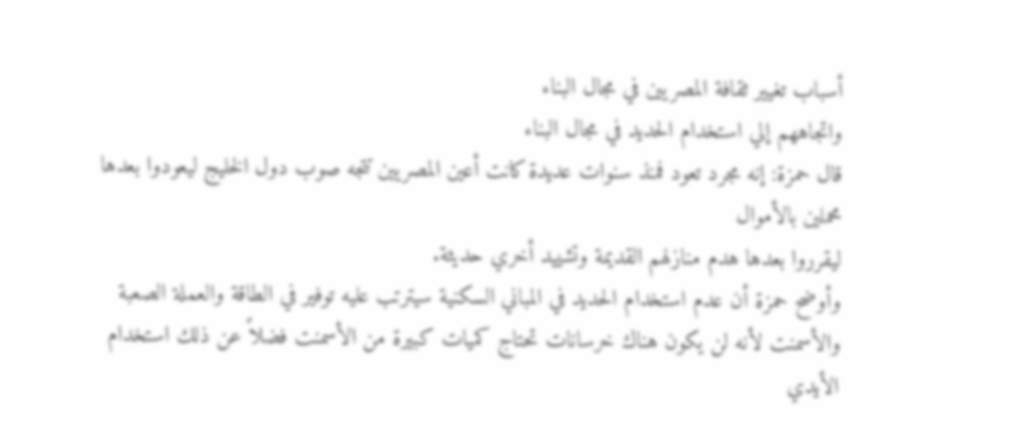أسباب تغيير ثقافة المصريين في مجال البناء
واتجاههم إلي استخدام الحديد في مجال البناء
قال حمزة: إنه مجرد تعود فمنذ سنوات عديدة كانت أعين المصريين تتجه صوب دول الخليج ليعودوا بعدها محملين بالأموال
ليقرروا بعدها هدم منازلهم القديمة وتشييد أخري حديثة.
وأوضح حمزة أن عدم استخدام الحديد في المباني السكنية سيترتب عليه توفير في الطاقة والعملة الصعبة والأسمنت لأنه لن يكون هناك خرسانات تحتاج كميات كبيرة من الأسمنت فضلاً عن ذلك استخدام الأيدي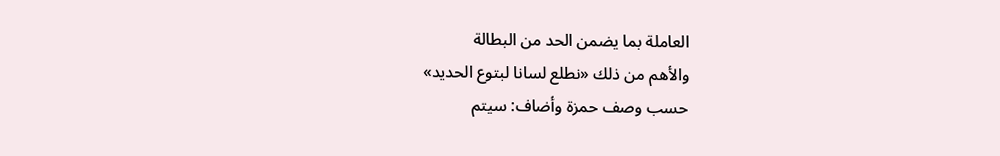العاملة بما يضمن الحد من البطالة
والأهم من ذلك «نطلع لسانا لبتوع الحديد»
حسب وصف حمزة وأضاف: سيتم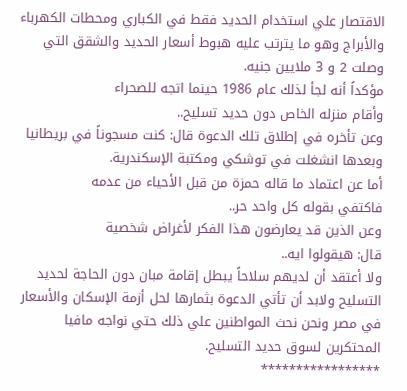الاقتصار علي استخدام الحديد فقط في الكباري ومحطات الكهرباء والأبراج وهو ما يترتب عليه هبوط أسعار الحديد والشقق التي وصلت 2 و 3 ملايين جنيه.
مؤكداً أنه لجأ لذلك عام 1986 حينما اتجه للصحراء
وأقام منزله الخاص دون حديد تسليح..
وعن تأخره في إطلاق تلك الدعوة قال: كنت مسجوناً في بريطانيا
وبعدها انشغلت في توشكي ومكتبة الإسكندرية.
أما عن اعتماد ما قاله حمزة من قبل الأحياء من عدمه
فاكتفي بقوله كل واحد حر..
وعن الذين قد يعارضون هذا الفكر لأغراض شخصية
قال: هيقولوا ايه..
ولا أعتقد أن لديهم سلاحاً يبطل إقامة مبان دون الحاجة لحديد التسليح ولابد أن تأتي الدعوة بثمارها لحل أزمة الإسكان والأسعار في مصر ونحن نحث المواطنين علي ذلك حتي نواجه مافيا المحتكرين لسوق حديد التسليح.
*****************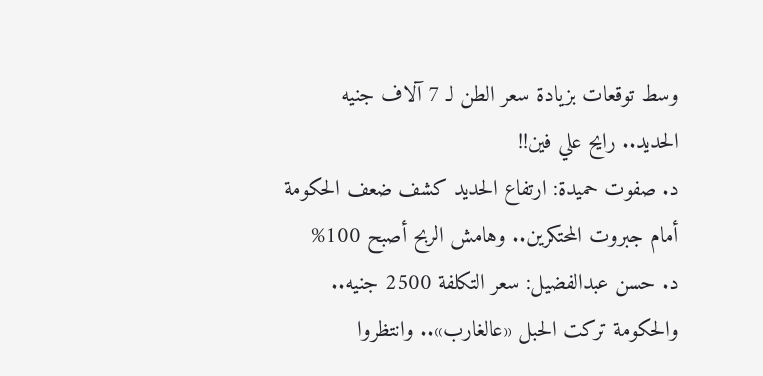وسط توقعات بزيادة سعر الطن لـ 7 آلاف جنيه
الحديد.. رايح علي فين!!
د. صفوت حميدة: ارتفاع الحديد كشف ضعف الحكومة أمام جبروت المحتكرين.. وهامش الربح أصبح 100%
د. حسن عبدالفضيل: سعر التكلفة 2500 جنيه..
والحكومة تركت الحبل «عالغارب».. وانتظروا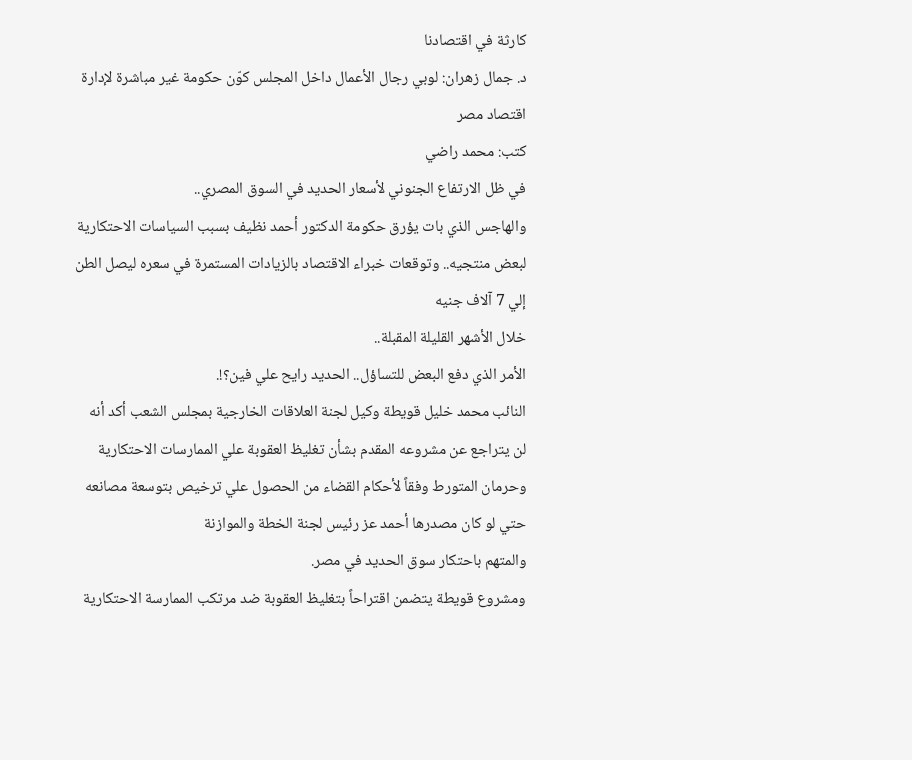كارثة في اقتصادنا
د. جمال زهران: لوبي رجال الأعمال داخل المجلس كوّن حكومة غير مباشرة لإدارة اقتصاد مصر
كتب: محمد راضي
في ظل الارتفاع الجنوني لأسعار الحديد في السوق المصري..
والهاجس الذي بات يؤرق حكومة الدكتور أحمد نظيف بسبب السياسات الاحتكارية لبعض منتجيه.. وتوقعات خبراء الاقتصاد بالزيادات المستمرة في سعره ليصل الطن إلي 7 آلاف جنيه
خلال الأشهر القليلة المقبلة..
الأمر الذي دفع البعض للتساؤل.. الحديد رايح علي فين؟!.
النائب محمد خليل قويطة وكيل لجنة العلاقات الخارجية بمجلس الشعب أكد أنه لن يتراجع عن مشروعه المقدم بشأن تغليظ العقوبة علي الممارسات الاحتكارية وحرمان المتورط وفقاً لأحكام القضاء من الحصول علي ترخيص بتوسعة مصانعه حتي لو كان مصدرها أحمد عز رئيس لجنة الخطة والموازنة
والمتهم باحتكار سوق الحديد في مصر.
ومشروع قويطة يتضمن اقتراحاً بتغليظ العقوبة ضد مرتكب الممارسة الاحتكارية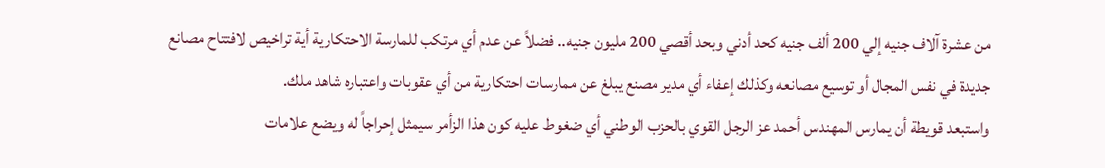من عشرة آلاف جنيه إلي 200 ألف جنيه كحد أدني وبحد أقصي 200 مليون جنيه.. فضلاً عن عدم أي مرتكب للمارسة الاحتكارية أية تراخيص لافتتاح مصانع جديدة في نفس المجال أو توسيع مصانعه وكذلك إعفاء أي مدير مصنع يبلغ عن ممارسات احتكارية من أي عقوبات واعتباره شاهد ملك.
واستبعد قويطة أن يمارس المهندس أحمد عز الرجل القوي بالحزب الوطني أي ضغوط عليه كون هذا الزأمر سيمثل إحراجاً له ويضع علامات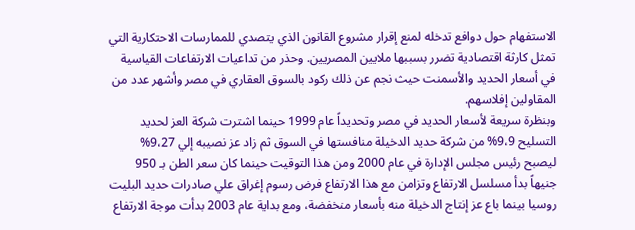الاستفهام حول دوافع تدخله لمنع إقرار مشروع القانون الذي يتصدي للممارسات الاحتكارية التي تمثل كارثة اقتصادية تضرر بسببها ملايين المصريين. وحذر من تداعيات الارتفاعات القياسية في أسعار الحديد والأسمنت حيث نجم عن ذلك ركود بالسوق العقاري في مصر وأشهر عدد من المقاولين إفلاسهم.
وبنظرة سريعة لأسعار الحديد في مصر وتحديداً عام 1999 حينما اشترت شركة العز لحديد التسليح 9،9% من شركة حديد الدخيلة منافستها في السوق ثم زاد عز نصيبه إلي 9،27% ليصبح رئيس مجلس الإدارة في عام 2000 ومن هذا التوقيت حينما كان سعر الطن بـ 950 جنيهاً بدأ مسلسل الارتفاع وتزامن مع هذا الارتفاع فرض رسوم إغراق علي صادرات حديد البليت روسيا بينما باع عز إنتاج الدخيلة منه بأسعار منخفضة، ومع بداية عام 2003 بدأت موجة الارتفاع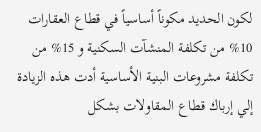لكون الحديد مكوناً أساسياً في قطاع العقارات 10% من تكلفة المنشآت السكنية و 15% من تكلفة مشروعات البنية الأساسية أدت هذه الزيادة إلي إرباك قطاع المقاولات بشكل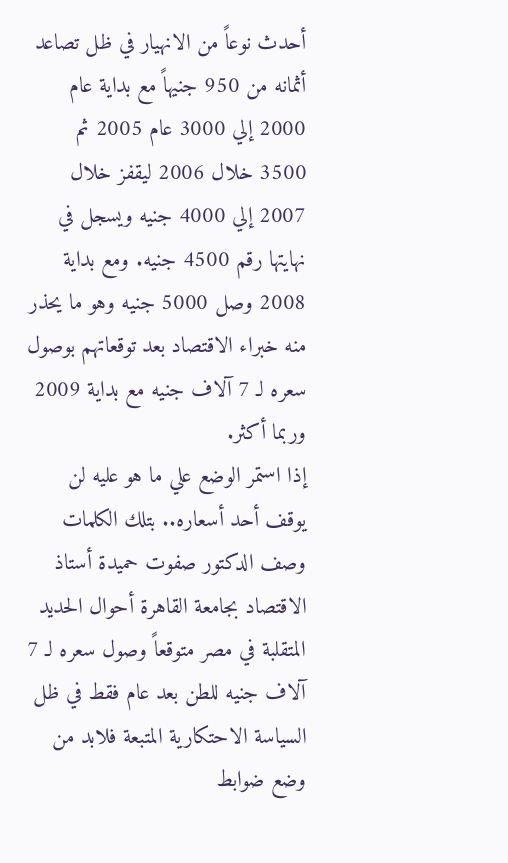أحدث نوعاً من الانهيار في ظل تصاعد أثمانه من 950 جنيهاً مع بداية عام 2000 إلي 3000 عام 2005 ثم 3500 خلال 2006 ليقفز خلال 2007 إلي 4000 جنيه ويسجل في نهايتها رقم 4500 جنيه. ومع بداية 2008 وصل 5000 جنيه وهو ما يحذر منه خبراء الاقتصاد بعد توقعاتهم بوصول سعره لـ 7 آلاف جنيه مع بداية 2009 وربما أكثر.
إذا استمر الوضع علي ما هو عليه لن يوقف أحد أسعاره.. بتلك الكلمات وصف الدكتور صفوت حميدة أستاذ الاقتصاد بجامعة القاهرة أحوال الحديد المتقلبة في مصر متوقعاً وصول سعره لـ 7 آلاف جنيه للطن بعد عام فقط في ظل السياسة الاحتكارية المتبعة فلابد من وضع ضوابط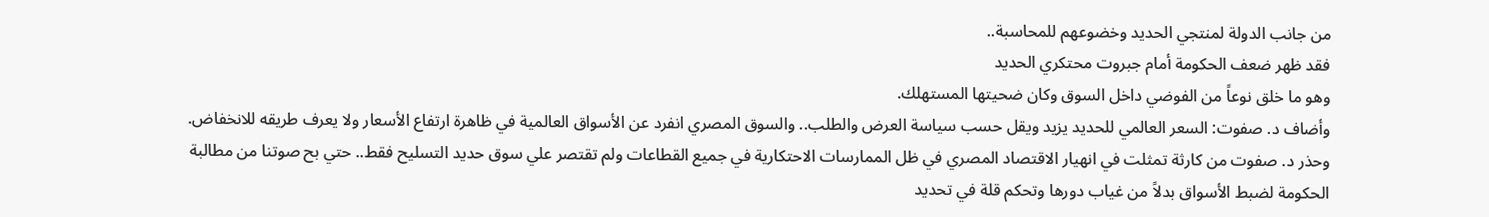من جانب الدولة لمنتجي الحديد وخضوعهم للمحاسبة..
فقد ظهر ضعف الحكومة أمام جبروت محتكري الحديد
وهو ما خلق نوعاً من الفوضي داخل السوق وكان ضحيتها المستهلك.
وأضاف د. صفوت: السعر العالمي للحديد يزيد ويقل حسب سياسة العرض والطلب.. والسوق المصري انفرد عن الأسواق العالمية في ظاهرة ارتفاع الأسعار ولا يعرف طريقه للانخفاض.
وحذر د. صفوت من كارثة تمثلت في انهيار الاقتصاد المصري في ظل الممارسات الاحتكارية في جميع القطاعات ولم تقتصر علي سوق حديد التسليح فقط.. حتي بح صوتنا من مطالبة الحكومة لضبط الأسواق بدلاً من غياب دورها وتحكم قلة في تحديد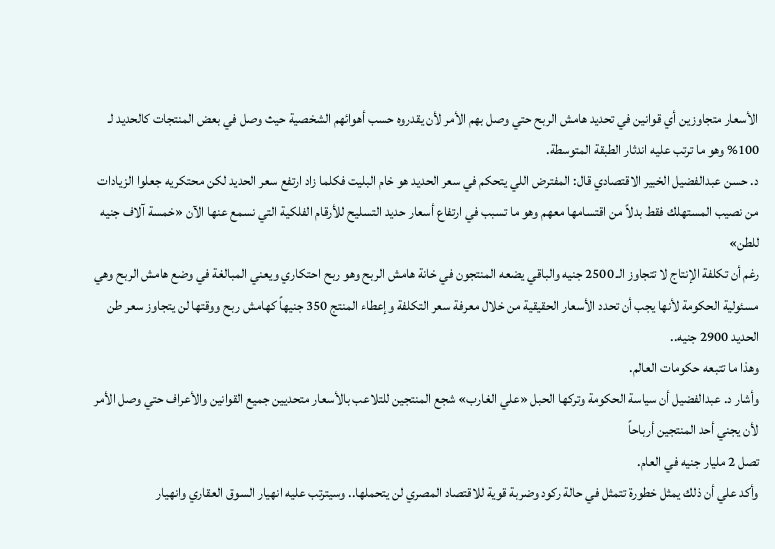الأسعار متجاوزين أي قوانين في تحديد هامش الربح حتي وصل بهم الأمر لأن يقدروه حسب أهوائهم الشخصية حيث وصل في بعض المنتجات كالحديد لـ 100% وهو ما ترتب عليه اندثار الطبقة المتوسطة.
د. حسن عبدالفضيل الخبير الاقتصادي قال: المفترض اللي يتحكم في سعر الحديد هو خام البليت فكلما زاد ارتفع سعر الحديد لكن محتكريه جعلوا الزيادات من نصيب المستهلك فقط بدلاً من اقتسامها معهم وهو ما تسبب في ارتفاع أسعار حديد التسليح للأرقام الفلكية التي نسمع عنها الآن «خمسة آلاف جنيه للطن»
رغم أن تكلفة الإنتاج لا تتجاوز الـ 2500 جنيه والباقي يضعه المنتجون في خانة هامش الربح وهو ربح احتكاري ويعني المبالغة في وضع هامش الربح وهي مسئولية الحكومة لأنها يجب أن تحدد الأسعار الحقيقية من خلال معرفة سعر التكلفة وإعطاء المنتج 350 جنيهاً كهامش ربح ووقتها لن يتجاوز سعر طن الحديد 2900 جنيه..
وهذا ما تتبعه حكومات العالم.
وأشار د. عبدالفضيل أن سياسة الحكومة وتركها الحبل «علي الغارب» شجع المنتجين للتلاعب بالأسعار متحديين جميع القوانين والأعراف حتي وصل الأمر لأن يجني أحد المنتجين أرباحاً
تصل 2 مليار جنيه في العام.
وأكد علي أن ذلك يمثل خطورة تتمثل في حالة ركود وضربة قوية للاقتصاد المصري لن يتحملها.. وسيترتب عليه انهيار السوق العقاري وانهيار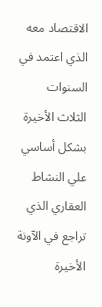الاقتصاد معه الذي اعتمد في السنوات الثلاث الأخيرة بشكل أساسي علي النشاط العقاري الذي تراجع في الآونة الأخيرة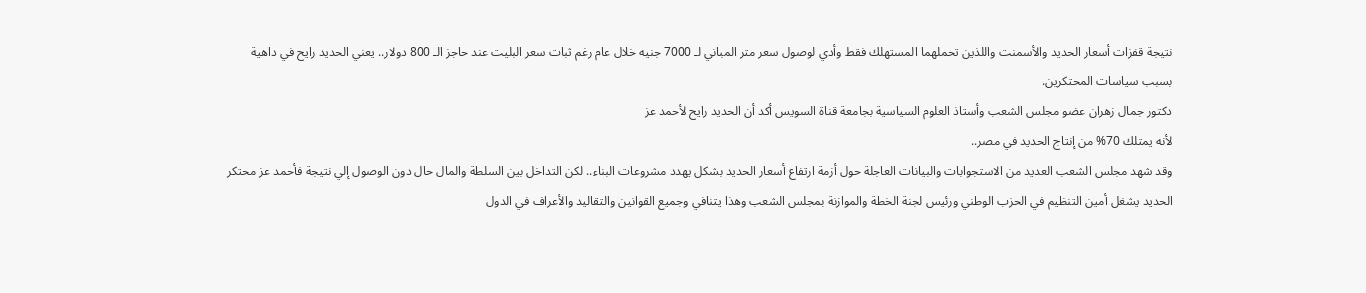نتيجة قفزات أسعار الحديد والأسمنت واللذين تحملهما المستهلك فقط وأدي لوصول سعر متر المباني لـ 7000 جنيه خلال عام رغم ثبات سعر البليت عند حاجز الـ 800 دولار.. يعني الحديد رايح في داهية
بسبب سياسات المحتكرين.
دكتور جمال زهران عضو مجلس الشعب وأستاذ العلوم السياسية بجامعة قناة السويس أكد أن الحديد رايح لأحمد عز
لأنه يمتلك 70% من إنتاج الحديد في مصر..
وقد شهد مجلس الشعب العديد من الاستجوابات والبيانات العاجلة حول أزمة ارتفاع أسعار الحديد بشكل يهدد مشروعات البناء.. لكن التداخل بين السلطة والمال حال دون الوصول إلي نتيجة فأحمد عز محتكر الحديد يشغل أمين التنظيم في الحزب الوطني ورئيس لجنة الخطة والموازنة بمجلس الشعب وهذا يتنافي وجميع القوانين والتقاليد والأعراف في الدول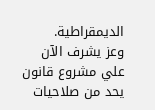الديمقراطية.
وعز يشرف الآن علي مشروع قانون يحد من صلاحيات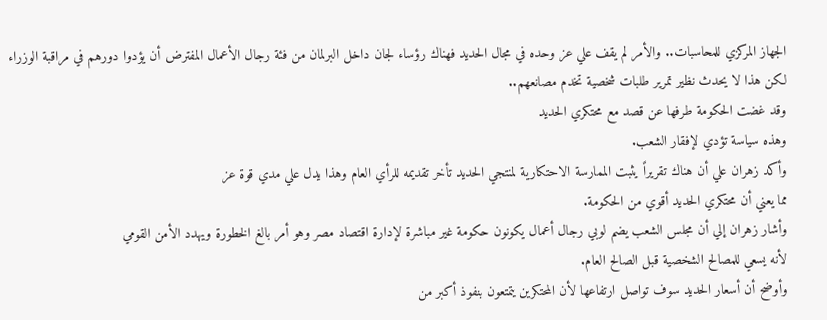الجهاز المركزي للمحاسبات.. والأمر لم يقف علي عز وحده في مجال الحديد فهناك رؤساء لجان داخل البرلمان من فئة رجال الأعمال المفترض أن يؤدوا دورهم في مراقبة الوزراء
لكن هذا لا يحدث نظير تمرير طلبات شخصية تخدم مصانعهم..
وقد غضت الحكومة طرفها عن قصد مع محتكري الحديد
وهذه سياسة تؤدي لإفقار الشعب.
وأكد زهران علي أن هناك تقريراً يثبت الممارسة الاحتكارية لمنتجي الحديد تأخر تقديمه للرأي العام وهذا يدل علي مدي قوة عز
مما يعني أن محتكري الحديد أقوي من الحكومة.
وأشار زهران إلي أن مجلس الشعب يضم لوبي رجال أعمال يكونون حكومة غير مباشرة لإدارة اقتصاد مصر وهو أمر بالغ الخطورة ويهدد الأمن القومي
لأنه يسعي للمصالح الشخصية قبل الصالح العام.
وأوضح أن أسعار الحديد سوف تواصل ارتفاعها لأن المحتكرين يتمتعون بنفوذ أكبر من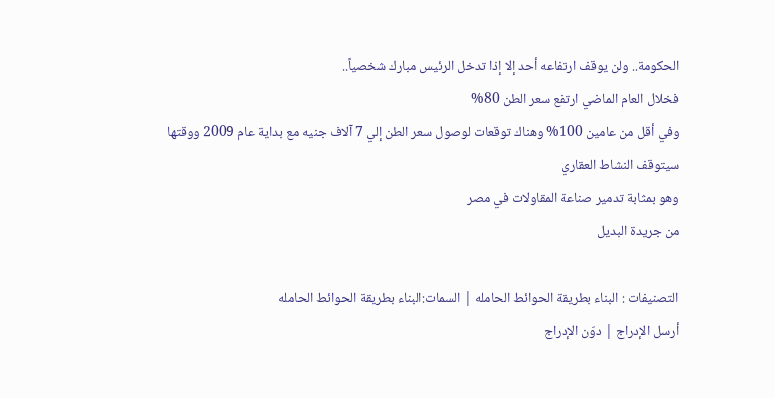الحكومة.. ولن يوقف ارتفاعه أحد إلا إذا تدخل الرئيس مبارك شخصياً..
فخلال العام الماضي ارتفع سعر الطن 80%
وفي أقل من عامين 100% وهناك توقعات لوصول سعر الطن إلي 7 آلاف جنيه مع بداية عام 2009 ووقتها سيتوقف النشاط العقاري
وهو بمثابة تدمير صناعة المقاولات في مصر
من جريدة البديل

التصنيفات : البناء بطريقة الحوائط الحامله | السمات:البناء بطريقة الحوائط الحامله
أرسل الإدراج | دوّن الإدراج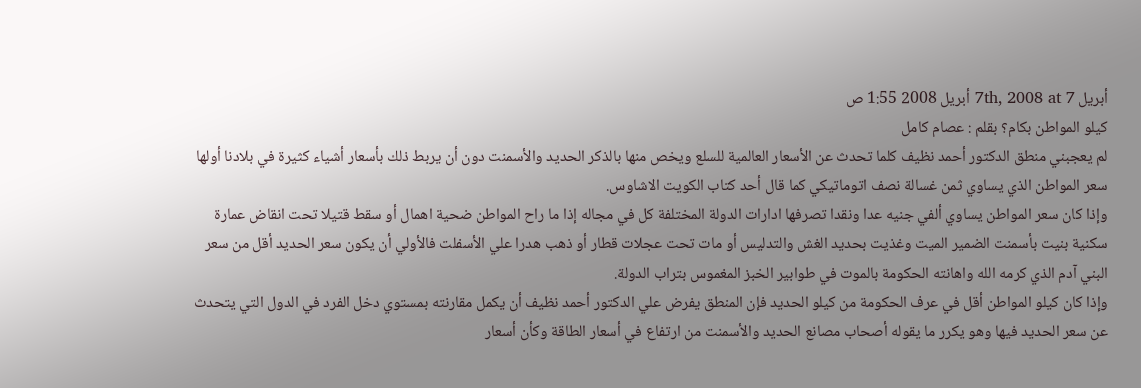أبريل 7th, 2008 at 7 أبريل 2008 1:55 ص
كيلو المواطن بكام؟ بقلم : عصام كامل
لم يعجبني منطق الدكتور أحمد نظيف كلما تحدث عن الأسعار العالمية للسلع ويخص منها بالذكر الحديد والأسمنت دون أن يربط ذلك بأسعار أشياء كثيرة في بلادنا أولها سعر المواطن الذي يساوي ثمن غسالة نصف اتوماتيكي كما قال أحد كتاب الكويت الاشاوس.
وإذا كان سعر المواطن يساوي ألفي جنيه عدا ونقدا تصرفها ادارات الدولة المختلفة كل في مجاله إذا ما راح المواطن ضحية اهمال أو سقط قتيلا تحت انقاض عمارة سكنية بنيت بأسمنت الضمير الميت وغذيت بحديد الغش والتدليس أو مات تحت عجلات قطار أو ذهب هدرا علي الأسفلت فالأولي أن يكون سعر الحديد أقل من سعر البني آدم الذي كرمه الله واهانته الحكومة بالموت في طوابير الخبز المغموس بتراب الدولة.
وإذا كان كيلو المواطن أقل في عرف الحكومة من كيلو الحديد فإن المنطق يفرض علي الدكتور أحمد نظيف أن يكمل مقارنته بمستوي دخل الفرد في الدول التي يتحدث عن سعر الحديد فيها وهو يكرر ما يقوله أصحاب مصانع الحديد والأسمنت من ارتفاع في أسعار الطاقة وكأن أسعار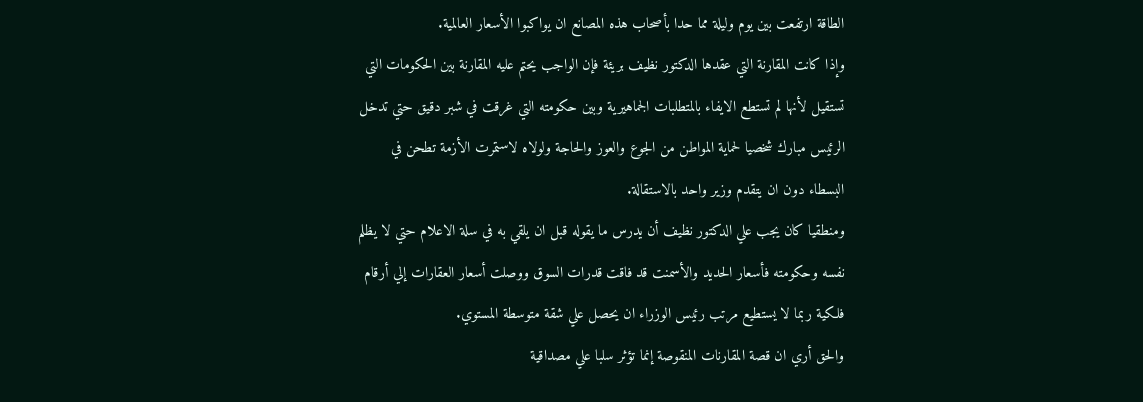الطاقة ارتفعت بين يوم وليلة مما حدا بأصحاب هذه المصانع ان يواكبوا الأسعار العالمية.
وإذا كانت المقارنة التي عقدها الدكتور نظيف بريئة فإن الواجب يحتم عليه المقارنة بين الحكومات التي تستقيل لأنها لم تستطع الايفاء بالمتطلبات الجماهيرية وبين حكومته التي غرقت في شبر دقيق حتي تدخل الرئيس مبارك شخصيا لحماية المواطن من الجوع والعوز والحاجة ولولاه لاستمرت الأزمة تطحن في البسطاء دون ان يتقدم وزير واحد بالاستقالة.
ومنطقيا كان يجب علي الدكتور نظيف أن يدرس ما يقوله قبل ان يلقي به في سلة الاعلام حتي لا يظلم نفسه وحكومته فأسعار الحديد والأسمنت قد فاقت قدرات السوق ووصلت أسعار العقارات إلي أرقام فلكية ربما لا يستطيع مرتب رئيس الوزراء ان يحصل علي شقة متوسطة المستوي.
والحق أري ان قصة المقارنات المنقوصة إنما تؤثر سلبا علي مصداقية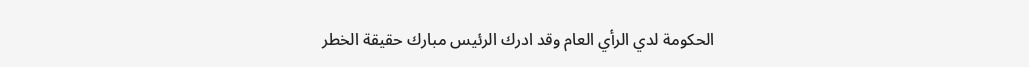الحكومة لدي الرأي العام وقد ادرك الرئيس مبارك حقيقة الخطر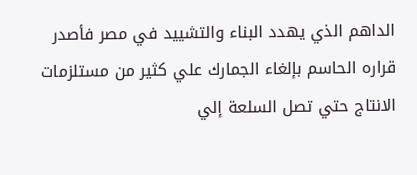الداهم الذي يهدد البناء والتشييد في مصر فأصدر قراره الحاسم بإلغاء الجمارك علي كثير من مستلزمات الانتاج حتي تصل السلعة إلي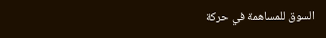السوق للمساهمة في حركة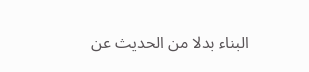البناء بدلا من الحديث عن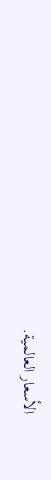الأسعار العالمية.